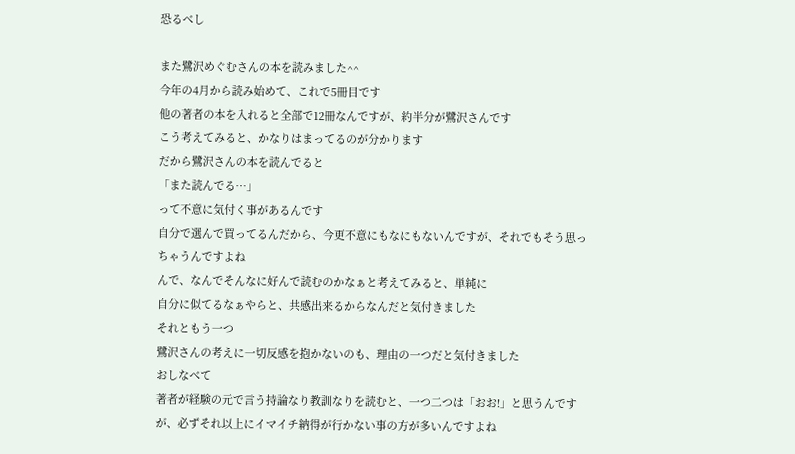恐るべし

また鷺沢めぐむさんの本を読みました^^
今年の4月から読み始めて、これで5冊目です
他の著者の本を入れると全部で12冊なんですが、約半分が鷺沢さんです
こう考えてみると、かなりはまってるのが分かります
だから鷺沢さんの本を読んでると
「また読んでる…」
って不意に気付く事があるんです
自分で選んで買ってるんだから、今更不意にもなにもないんですが、それでもそう思っちゃうんですよね
んで、なんでそんなに好んで読むのかなぁと考えてみると、単純に
自分に似てるなぁやらと、共感出来るからなんだと気付きました
それともう一つ
鷺沢さんの考えに一切反感を抱かないのも、理由の一つだと気付きました
おしなべて
著者が経験の元で言う持論なり教訓なりを読むと、一つ二つは「おお!」と思うんですが、必ずそれ以上にイマイチ納得が行かない事の方が多いんですよね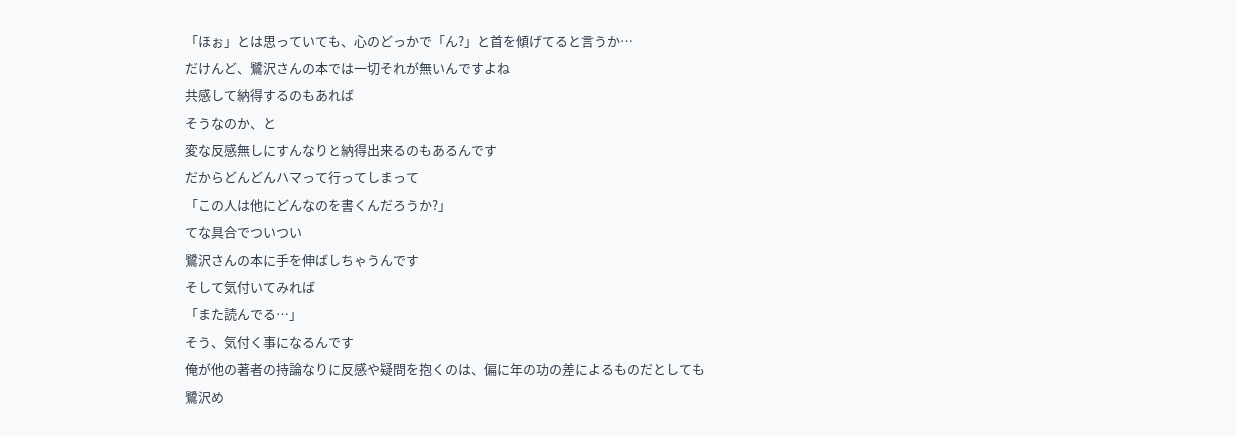「ほぉ」とは思っていても、心のどっかで「ん?」と首を傾げてると言うか…
だけんど、鷺沢さんの本では一切それが無いんですよね
共感して納得するのもあれば
そうなのか、と
変な反感無しにすんなりと納得出来るのもあるんです
だからどんどんハマって行ってしまって
「この人は他にどんなのを書くんだろうか?」
てな具合でついつい
鷺沢さんの本に手を伸ばしちゃうんです
そして気付いてみれば
「また読んでる…」
そう、気付く事になるんです
俺が他の著者の持論なりに反感や疑問を抱くのは、偏に年の功の差によるものだとしても
鷺沢め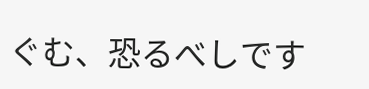ぐむ、恐るべしです